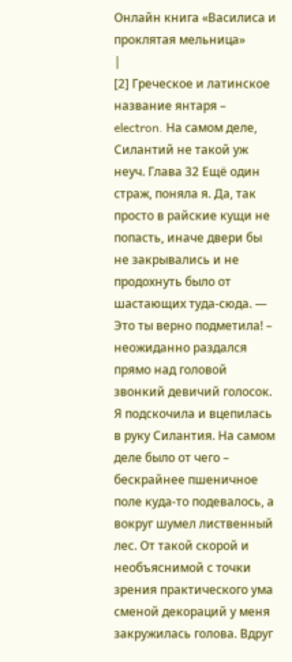Онлайн книга «Василиса и проклятая мельница»
|
[2] Греческое и латинское название янтаря – electron. На самом деле, Силантий не такой уж неуч. Глава 32 Ещё один страж, поняла я. Да, так просто в райские кущи не попасть, иначе двери бы не закрывались и не продохнуть было от шастающих туда-сюда. — Это ты верно подметила! – неожиданно раздался прямо над головой звонкий девичий голосок. Я подскочила и вцепилась в руку Силантия. На самом деле было от чего – бескрайнее пшеничное поле куда-то подевалось, а вокруг шумел лиственный лес. От такой скорой и необъяснимой с точки зрения практического ума сменой декораций у меня закружилась голова. Вдруг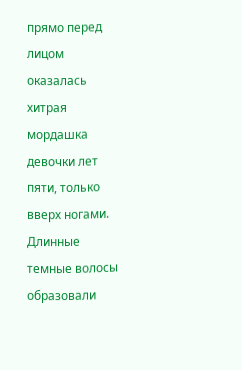прямо перед лицом оказалась хитрая мордашка девочки лет пяти, только вверх ногами. Длинные темные волосы образовали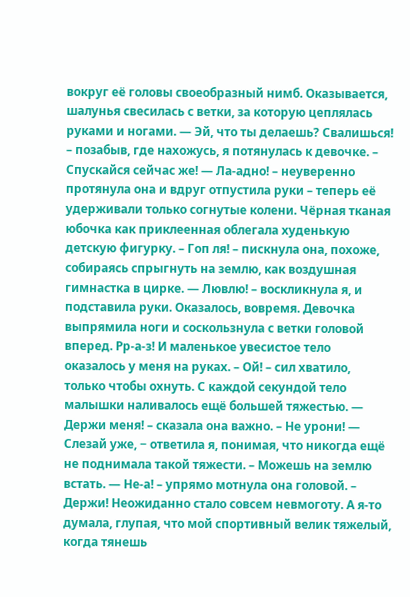вокруг её головы своеобразный нимб. Оказывается, шалунья свесилась с ветки, за которую цеплялась руками и ногами. — Эй, что ты делаешь? Свалишься! – позабыв, где нахожусь, я потянулась к девочке. – Спускайся сейчас же! — Ла-адно! – неуверенно протянула она и вдруг отпустила руки – теперь её удерживали только согнутые колени. Чёрная тканая юбочка как приклеенная облегала худенькую детскую фигурку. – Гоп ля! – пискнула она, похоже, собираясь спрыгнуть на землю, как воздушная гимнастка в цирке. — Лювлю! – воскликнула я, и подставила руки. Оказалось, вовремя. Девочка выпрямила ноги и соскользнула с ветки головой вперед. Рр-а-з! И маленькое увесистое тело оказалось у меня на руках. – Ой! – сил хватило, только чтобы охнуть. С каждой секундой тело малышки наливалось ещё большей тяжестью. — Держи меня! – сказала она важно. – Не урони! — Слезай уже, − ответила я, понимая, что никогда ещё не поднимала такой тяжести. – Можешь на землю встать. — Не-а! – упрямо мотнула она головой. – Держи! Неожиданно стало совсем невмоготу. А я-то думала, глупая, что мой спортивный велик тяжелый, когда тянешь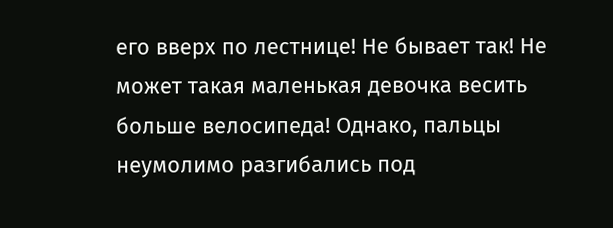его вверх по лестнице! Не бывает так! Не может такая маленькая девочка весить больше велосипеда! Однако, пальцы неумолимо разгибались под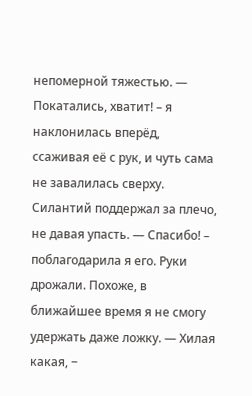непомерной тяжестью. — Покатались, хватит! – я наклонилась вперёд, ссаживая её с рук, и чуть сама не завалилась сверху. Силантий поддержал за плечо, не давая упасть. — Спасибо! – поблагодарила я его. Руки дрожали. Похоже, в ближайшее время я не смогу удержать даже ложку. — Хилая какая, −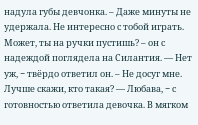надула губы девчонка. – Даже минуты не удержала. Не интересно с тобой играть. Может, ты на ручки пустишь? – он с надеждой поглядела на Силантия. — Нет уж, − твёрдо ответил он. – Не досуг мне. Лучше скажи, кто такая? — Любава, − с готовностью ответила девочка. В мягком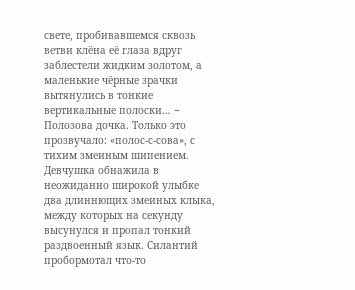свете, пробивавшемся сквозь ветви клёна её глаза вдруг заблестели жидким золотом, а маленькие чёрные зрачки вытянулись в тонкие вертикальные полоски… − Полозова дочка. Только это прозвучало: «полос-с-сова», с тихим змеиным шипением. Девчушка обнажила в неожиданно широкой улыбке два длиннющих змеиных клыка, между которых на секунду высунулся и пропал тонкий раздвоенный язык. Силантий пробормотал что-то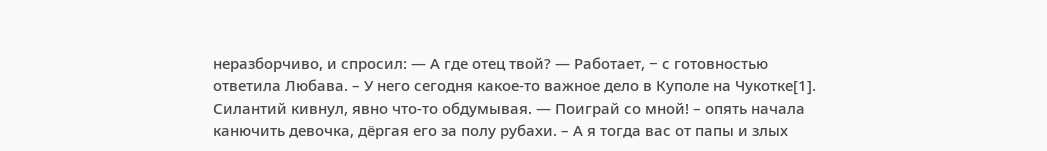неразборчиво, и спросил: — А где отец твой? — Работает, − с готовностью ответила Любава. – У него сегодня какое-то важное дело в Куполе на Чукотке[1]. Силантий кивнул, явно что-то обдумывая. — Поиграй со мной! – опять начала канючить девочка, дёргая его за полу рубахи. – А я тогда вас от папы и злых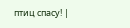птиц спасу! |